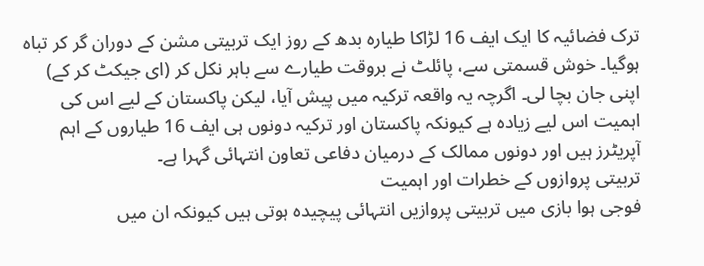ترک فضائیہ کا ایک ایف 16 لڑاکا طیارہ بدھ کے روز ایک تربیتی مشن کے دوران گر کر تباہ ہوگیا۔ خوش قسمتی سے، پائلٹ نے بروقت طیارے سے باہر نکل کر (ای جیکٹ کر کے) اپنی جان بچا لی۔ اگرچہ یہ واقعہ ترکیہ میں پیش آیا، لیکن پاکستان کے لیے اس کی اہمیت اس لیے زیادہ ہے کیونکہ پاکستان اور ترکیہ دونوں ہی ایف 16 طیاروں کے اہم آپریٹرز ہیں اور دونوں ممالک کے درمیان دفاعی تعاون انتہائی گہرا ہے۔
تربیتی پروازوں کے خطرات اور اہمیت
فوجی ہوا بازی میں تربیتی پروازیں انتہائی پیچیدہ ہوتی ہیں کیونکہ ان میں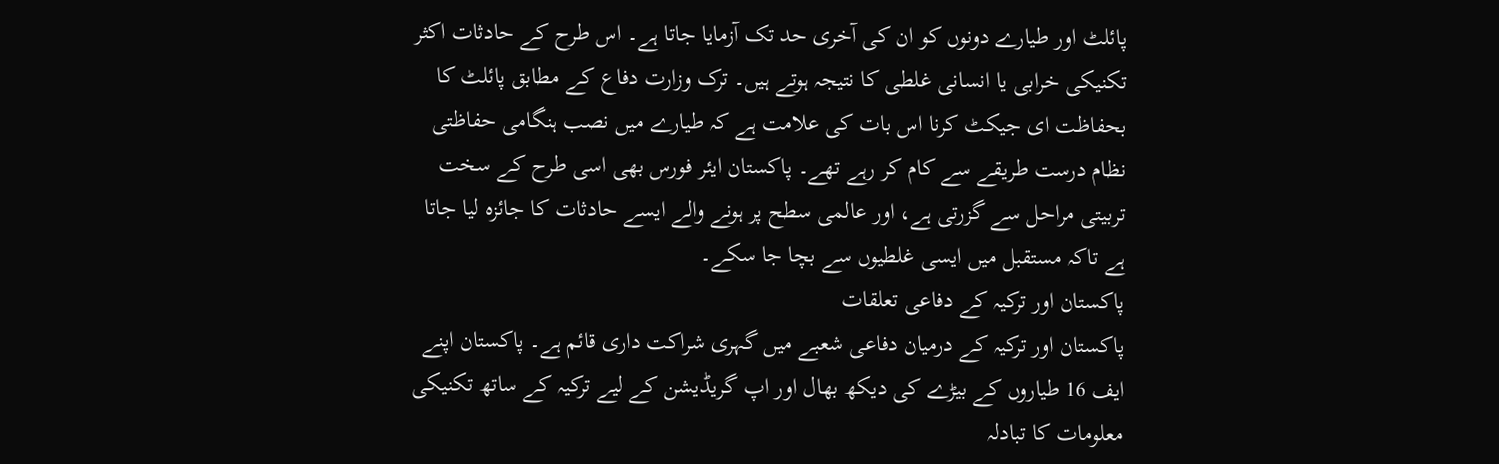پائلٹ اور طیارے دونوں کو ان کی آخری حد تک آزمایا جاتا ہے۔ اس طرح کے حادثات اکثر تکنیکی خرابی یا انسانی غلطی کا نتیجہ ہوتے ہیں۔ ترک وزارت دفاع کے مطابق پائلٹ کا بحفاظت ای جیکٹ کرنا اس بات کی علامت ہے کہ طیارے میں نصب ہنگامی حفاظتی نظام درست طریقے سے کام کر رہے تھے۔ پاکستان ایئر فورس بھی اسی طرح کے سخت تربیتی مراحل سے گزرتی ہے، اور عالمی سطح پر ہونے والے ایسے حادثات کا جائزہ لیا جاتا ہے تاکہ مستقبل میں ایسی غلطیوں سے بچا جا سکے۔
پاکستان اور ترکیہ کے دفاعی تعلقات
پاکستان اور ترکیہ کے درمیان دفاعی شعبے میں گہری شراکت داری قائم ہے۔ پاکستان اپنے ایف 16 طیاروں کے بیڑے کی دیکھ بھال اور اپ گریڈیشن کے لیے ترکیہ کے ساتھ تکنیکی معلومات کا تبادلہ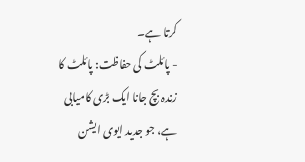کرتا ہے۔
- پائلٹ کی حفاظت: پائلٹ کا زندہ بچ جانا ایک بڑی کامیابی ہے، جو جدید ایوی ایشن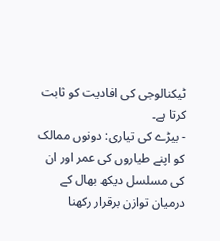ٹیکنالوجی کی افادیت کو ثابت کرتا ہے۔
- بیڑے کی تیاری: دونوں ممالک کو اپنے طیاروں کی عمر اور ان کی مسلسل دیکھ بھال کے درمیان توازن برقرار رکھنا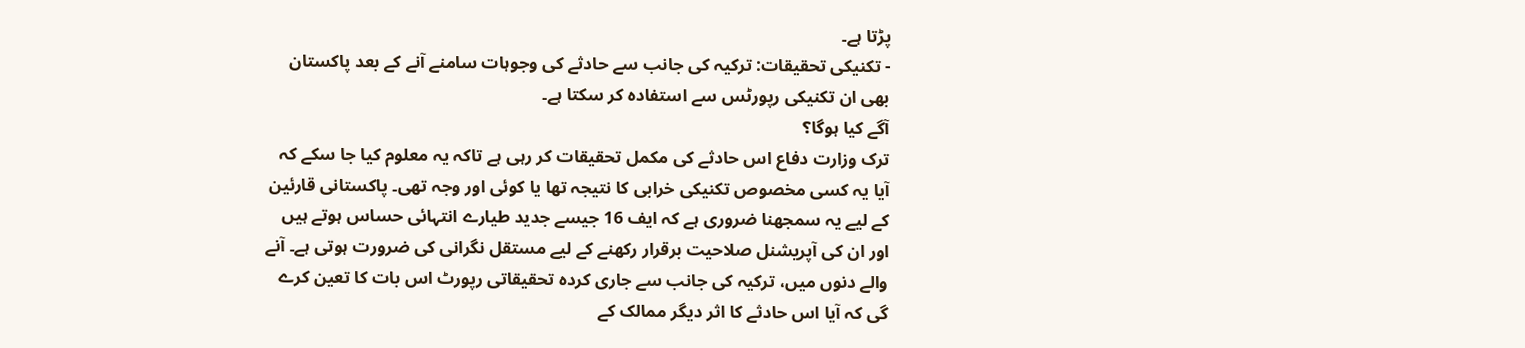پڑتا ہے۔
- تکنیکی تحقیقات: ترکیہ کی جانب سے حادثے کی وجوہات سامنے آنے کے بعد پاکستان بھی ان تکنیکی رپورٹس سے استفادہ کر سکتا ہے۔
آگے کیا ہوگا؟
ترک وزارت دفاع اس حادثے کی مکمل تحقیقات کر رہی ہے تاکہ یہ معلوم کیا جا سکے کہ آیا یہ کسی مخصوص تکنیکی خرابی کا نتیجہ تھا یا کوئی اور وجہ تھی۔ پاکستانی قارئین کے لیے یہ سمجھنا ضروری ہے کہ ایف 16 جیسے جدید طیارے انتہائی حساس ہوتے ہیں اور ان کی آپریشنل صلاحیت برقرار رکھنے کے لیے مستقل نگرانی کی ضرورت ہوتی ہے۔ آنے والے دنوں میں، ترکیہ کی جانب سے جاری کردہ تحقیقاتی رپورٹ اس بات کا تعین کرے گی کہ آیا اس حادثے کا اثر دیگر ممالک کے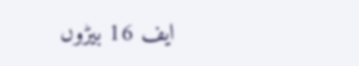ایف 16 بیڑوں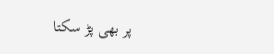پر بھی پڑ سکتا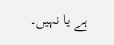ہے یا نہیں۔